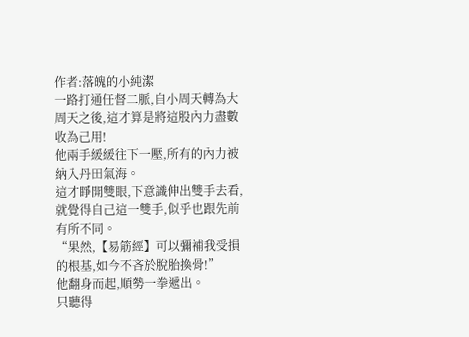作者:落魄的小純潔
一路打通任督二脈,自小周天轉為大周天之後,這才算是將這股內力盡數收為己用!
他兩手緩緩往下一壓,所有的內力被納入丹田氣海。
這才睜開雙眼,下意識伸出雙手去看,就覺得自己這一雙手,似乎也跟先前有所不同。
“果然,【易筋經】可以彌補我受損的根基,如今不吝於脫胎換骨!”
他翻身而起,順勢一拳遞出。
只聽得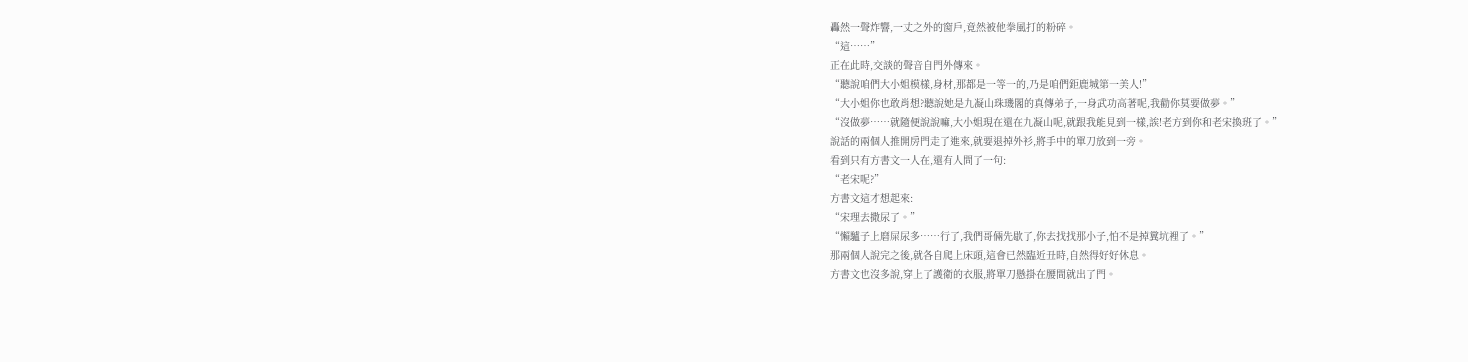轟然一聲炸響,一丈之外的窗戶,竟然被他拳風打的粉碎。
“這……”
正在此時,交談的聲音自門外傳來。
“聽說咱們大小姐模樣,身材,那都是一等一的,乃是咱們鉅鹿城第一美人!”
“大小姐你也敢肖想?聽說她是九凝山珠璣閣的真傳弟子,一身武功高著呢,我勸你莫要做夢。”
“沒做夢……就隨便說說嘛,大小姐現在還在九凝山呢,就跟我能見到一樣,誒!老方到你和老宋換班了。”
說話的兩個人推開房門走了進來,就要退掉外衫,將手中的單刀放到一旁。
看到只有方書文一人在,還有人問了一句:
“老宋呢?”
方書文這才想起來:
“宋理去撒尿了。”
“懶驢子上磨屎尿多……行了,我們哥倆先歇了,你去找找那小子,怕不是掉糞坑裡了。”
那兩個人說完之後,就各自爬上床頭,這會已然臨近丑時,自然得好好休息。
方書文也沒多說,穿上了護衛的衣服,將單刀懸掛在腰間就出了門。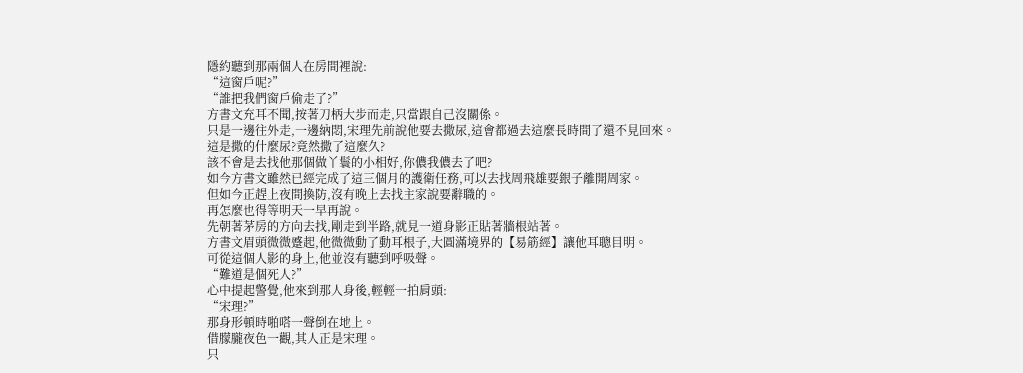隱約聽到那兩個人在房間裡說:
“這窗戶呢?”
“誰把我們窗戶偷走了?”
方書文充耳不聞,按著刀柄大步而走,只當跟自己沒關係。
只是一邊往外走,一邊納悶,宋理先前說他要去撒尿,這會都過去這麼長時間了還不見回來。
這是撒的什麼尿?竟然撒了這麼久?
該不會是去找他那個做丫鬟的小相好,你儂我儂去了吧?
如今方書文雖然已經完成了這三個月的護衛任務,可以去找周飛雄要銀子離開周家。
但如今正趕上夜間換防,沒有晚上去找主家說要辭職的。
再怎麼也得等明天一早再說。
先朝著茅房的方向去找,剛走到半路,就見一道身影正貼著牆根站著。
方書文眉頭微微蹙起,他微微動了動耳根子,大圓滿境界的【易筋經】讓他耳聰目明。
可從這個人影的身上,他並沒有聽到呼吸聲。
“難道是個死人?”
心中提起警覺,他來到那人身後,輕輕一拍肩頭:
“宋理?”
那身形頓時啪嗒一聲倒在地上。
借朦朧夜色一觀,其人正是宋理。
只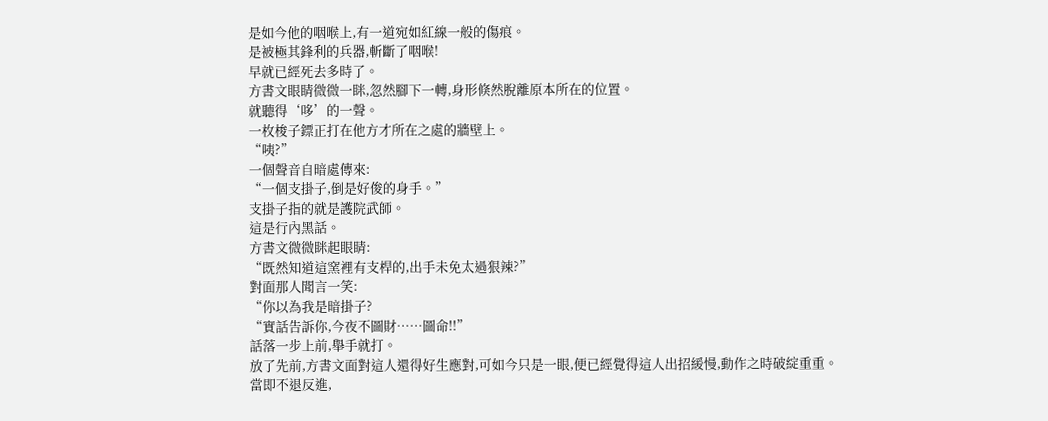是如今他的咽喉上,有一道宛如紅線一般的傷痕。
是被極其鋒利的兵器,斬斷了咽喉!
早就已經死去多時了。
方書文眼睛微微一眯,忽然腳下一轉,身形倏然脫離原本所在的位置。
就聽得‘哆’的一聲。
一枚梭子鏢正打在他方才所在之處的牆壁上。
“咦?”
一個聲音自暗處傳來:
“一個支掛子,倒是好俊的身手。”
支掛子指的就是護院武師。
這是行內黑話。
方書文微微眯起眼睛:
“既然知道這窯裡有支桿的,出手未免太過狠辣?”
對面那人聞言一笑:
“你以為我是暗掛子?
“實話告訴你,今夜不圖財……圖命!!”
話落一步上前,舉手就打。
放了先前,方書文面對這人還得好生應對,可如今只是一眼,便已經覺得這人出招緩慢,動作之時破綻重重。
當即不退反進,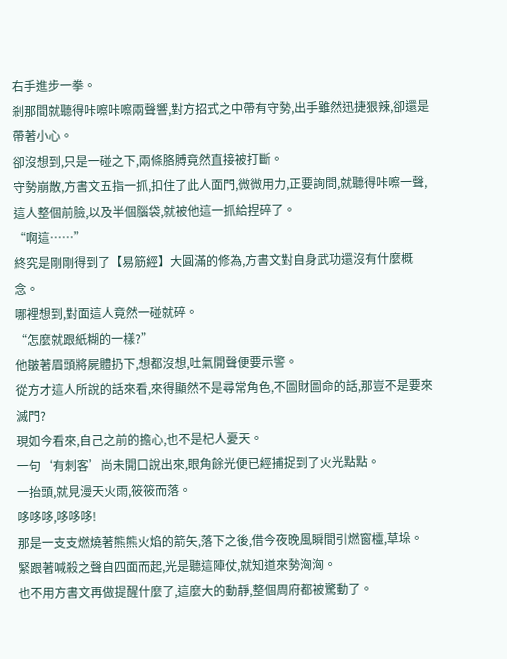右手進步一拳。
剎那間就聽得咔嚓咔嚓兩聲響,對方招式之中帶有守勢,出手雖然迅捷狠辣,卻還是帶著小心。
卻沒想到,只是一碰之下,兩條胳膊竟然直接被打斷。
守勢崩散,方書文五指一抓,扣住了此人面門,微微用力,正要詢問,就聽得咔嚓一聲,這人整個前臉,以及半個腦袋,就被他這一抓給捏碎了。
“啊這……”
終究是剛剛得到了【易筋經】大圓滿的修為,方書文對自身武功還沒有什麼概念。
哪裡想到,對面這人竟然一碰就碎。
“怎麼就跟紙糊的一樣?”
他皺著眉頭將屍體扔下,想都沒想,吐氣開聲便要示警。
從方才這人所說的話來看,來得顯然不是尋常角色,不圖財圖命的話,那豈不是要來滅門?
現如今看來,自己之前的擔心,也不是杞人憂天。
一句‘有刺客’尚未開口說出來,眼角餘光便已經捕捉到了火光點點。
一抬頭,就見漫天火雨,筱筱而落。
哆哆哆,哆哆哆!
那是一支支燃燒著熊熊火焰的箭矢,落下之後,借今夜晚風瞬間引燃窗欞,草垛。
緊跟著喊殺之聲自四面而起,光是聽這陣仗,就知道來勢洶洶。
也不用方書文再做提醒什麼了,這麼大的動靜,整個周府都被驚動了。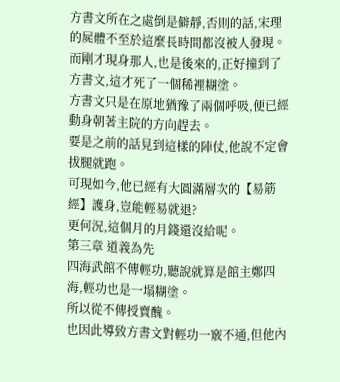方書文所在之處倒是僻靜,否則的話,宋理的屍體不至於這麼長時間都沒被人發現。
而剛才現身那人,也是後來的,正好撞到了方書文,這才死了一個稀裡糊塗。
方書文只是在原地猶豫了兩個呼吸,便已經動身朝著主院的方向趕去。
要是之前的話見到這樣的陣仗,他說不定會拔腿就跑。
可現如今,他已經有大圓滿層次的【易筋經】護身,豈能輕易就退?
更何況,這個月的月錢還沒給呢。
第三章 道義為先
四海武館不傳輕功,聽說就算是館主鄭四海,輕功也是一塌糊塗。
所以從不傳授賣醜。
也因此導致方書文對輕功一竅不通,但他內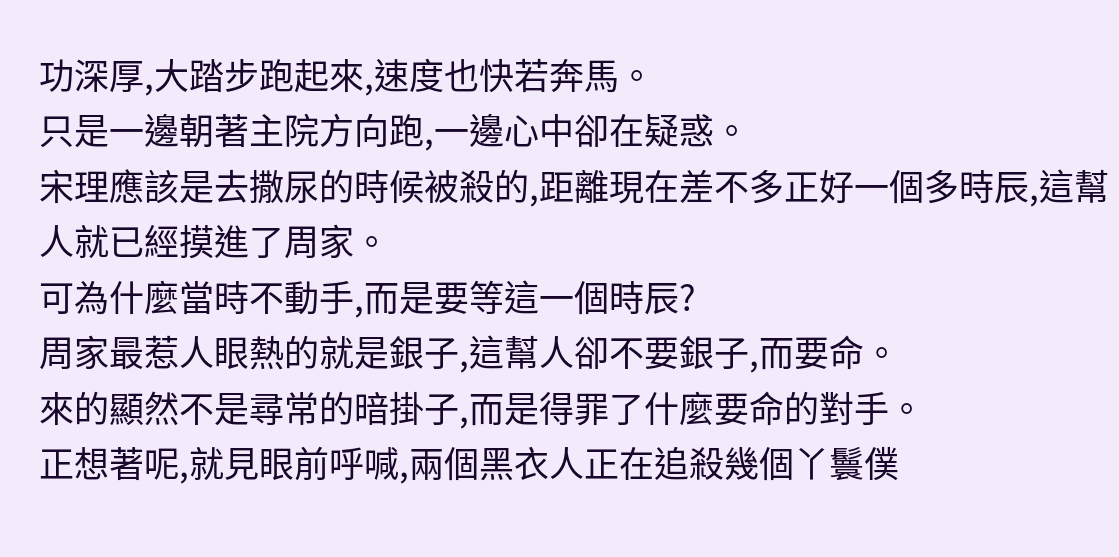功深厚,大踏步跑起來,速度也快若奔馬。
只是一邊朝著主院方向跑,一邊心中卻在疑惑。
宋理應該是去撒尿的時候被殺的,距離現在差不多正好一個多時辰,這幫人就已經摸進了周家。
可為什麼當時不動手,而是要等這一個時辰?
周家最惹人眼熱的就是銀子,這幫人卻不要銀子,而要命。
來的顯然不是尋常的暗掛子,而是得罪了什麼要命的對手。
正想著呢,就見眼前呼喊,兩個黑衣人正在追殺幾個丫鬟僕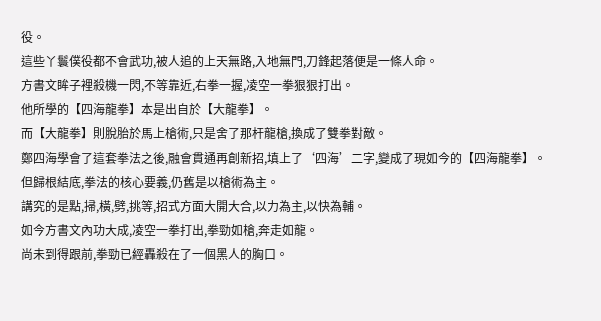役。
這些丫鬟僕役都不會武功,被人追的上天無路,入地無門,刀鋒起落便是一條人命。
方書文眸子裡殺機一閃,不等靠近,右拳一握,凌空一拳狠狠打出。
他所學的【四海龍拳】本是出自於【大龍拳】。
而【大龍拳】則脫胎於馬上槍術,只是舍了那杆龍槍,換成了雙拳對敵。
鄭四海學會了這套拳法之後,融會貫通再創新招,填上了‘四海’二字,變成了現如今的【四海龍拳】。
但歸根結底,拳法的核心要義,仍舊是以槍術為主。
講究的是點,掃,橫,劈,挑等,招式方面大開大合,以力為主,以快為輔。
如今方書文內功大成,凌空一拳打出,拳勁如槍,奔走如龍。
尚未到得跟前,拳勁已經轟殺在了一個黑人的胸口。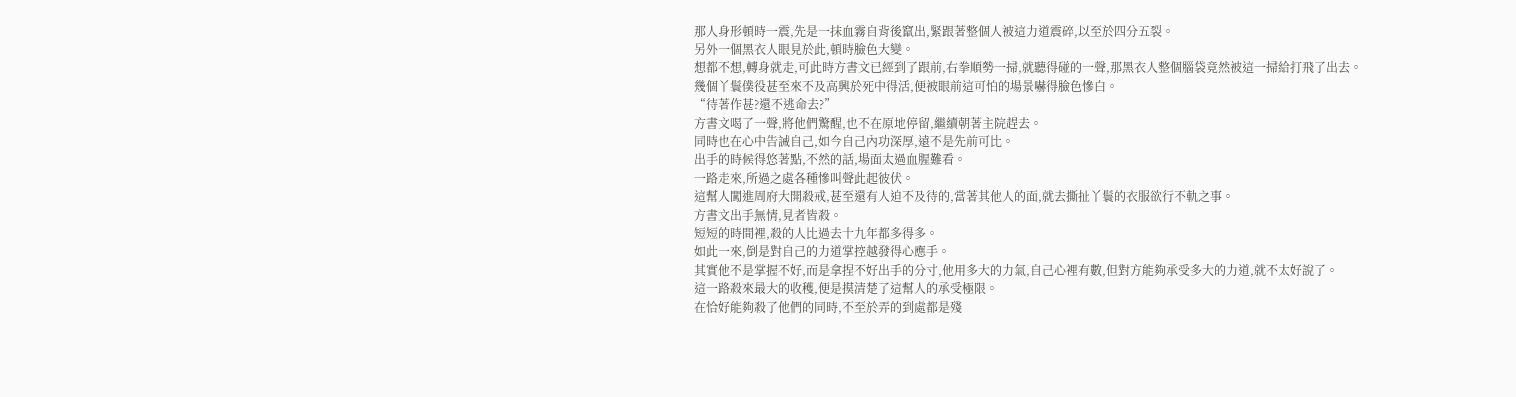那人身形頓時一震,先是一抹血霧自背後竄出,緊跟著整個人被這力道震碎,以至於四分五裂。
另外一個黑衣人眼見於此,頓時臉色大變。
想都不想,轉身就走,可此時方書文已經到了跟前,右拳順勢一掃,就聽得碰的一聲,那黑衣人整個腦袋竟然被這一掃給打飛了出去。
幾個丫鬟僕役甚至來不及高興於死中得活,便被眼前這可怕的場景嚇得臉色慘白。
“待著作甚?還不逃命去?”
方書文喝了一聲,將他們驚醒,也不在原地停留,繼續朝著主院趕去。
同時也在心中告誡自己,如今自己內功深厚,遠不是先前可比。
出手的時候得悠著點,不然的話,場面太過血腥難看。
一路走來,所過之處各種慘叫聲此起彼伏。
這幫人闖進周府大開殺戒,甚至還有人迫不及待的,當著其他人的面,就去撕扯丫鬟的衣服欲行不軌之事。
方書文出手無情,見者皆殺。
短短的時間裡,殺的人比過去十九年都多得多。
如此一來,倒是對自己的力道掌控越發得心應手。
其實他不是掌握不好,而是拿捏不好出手的分寸,他用多大的力氣,自己心裡有數,但對方能夠承受多大的力道,就不太好說了。
這一路殺來最大的收穫,便是摸清楚了這幫人的承受極限。
在恰好能夠殺了他們的同時,不至於弄的到處都是殘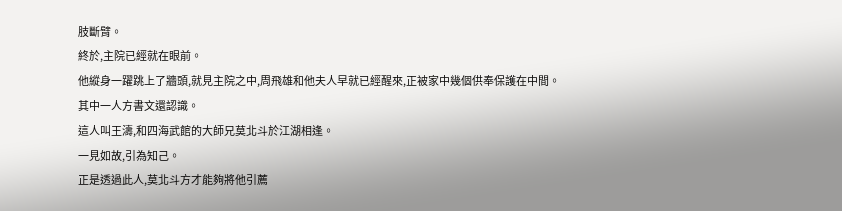肢斷臂。
終於,主院已經就在眼前。
他縱身一躍跳上了牆頭,就見主院之中,周飛雄和他夫人早就已經醒來,正被家中幾個供奉保護在中間。
其中一人方書文還認識。
這人叫王濤,和四海武館的大師兄莫北斗於江湖相逢。
一見如故,引為知己。
正是透過此人,莫北斗方才能夠將他引薦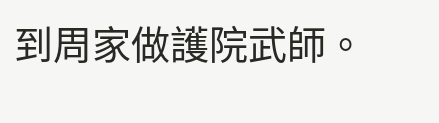到周家做護院武師。